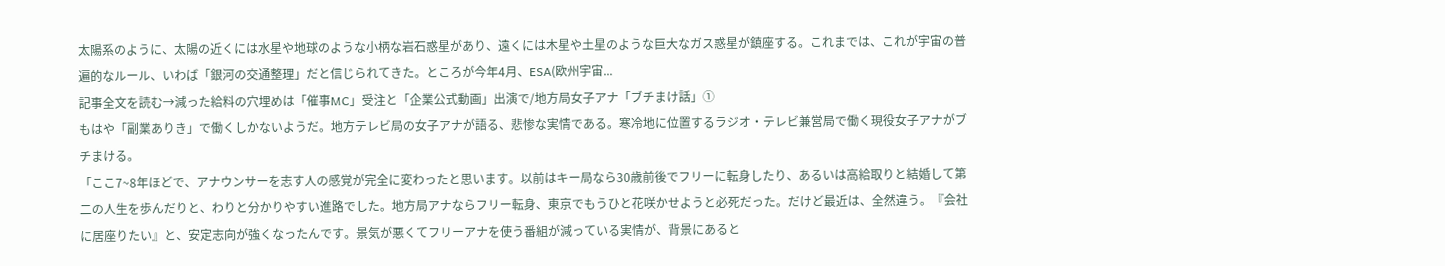太陽系のように、太陽の近くには水星や地球のような小柄な岩石惑星があり、遠くには木星や土星のような巨大なガス惑星が鎮座する。これまでは、これが宇宙の普遍的なルール、いわば「銀河の交通整理」だと信じられてきた。ところが今年4月、ESA(欧州宇宙...
記事全文を読む→減った給料の穴埋めは「催事MC」受注と「企業公式動画」出演で/地方局女子アナ「ブチまけ話」①
もはや「副業ありき」で働くしかないようだ。地方テレビ局の女子アナが語る、悲惨な実情である。寒冷地に位置するラジオ・テレビ兼営局で働く現役女子アナがブチまける。
「ここ7~8年ほどで、アナウンサーを志す人の感覚が完全に変わったと思います。以前はキー局なら30歳前後でフリーに転身したり、あるいは高給取りと結婚して第二の人生を歩んだりと、わりと分かりやすい進路でした。地方局アナならフリー転身、東京でもうひと花咲かせようと必死だった。だけど最近は、全然違う。『会社に居座りたい』と、安定志向が強くなったんです。景気が悪くてフリーアナを使う番組が減っている実情が、背景にあると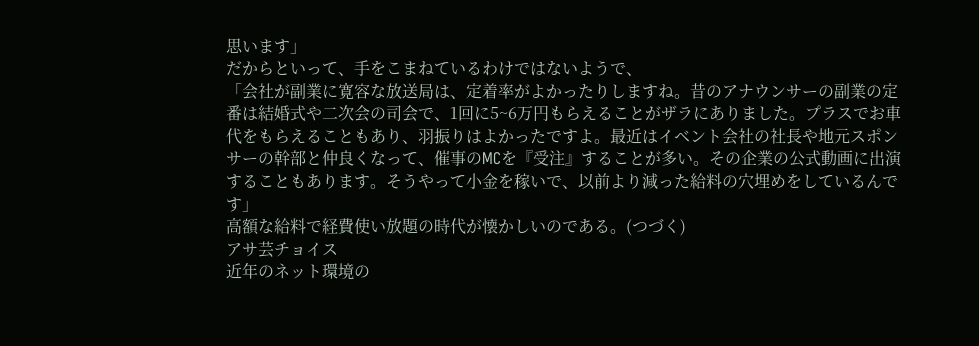思います」
だからといって、手をこまねているわけではないようで、
「会社が副業に寛容な放送局は、定着率がよかったりしますね。昔のアナウンサーの副業の定番は結婚式や二次会の司会で、1回に5~6万円もらえることがザラにありました。プラスでお車代をもらえることもあり、羽振りはよかったですよ。最近はイベント会社の社長や地元スポンサーの幹部と仲良くなって、催事のMCを『受注』することが多い。その企業の公式動画に出演することもあります。そうやって小金を稼いで、以前より減った給料の穴埋めをしているんです」
高額な給料で経費使い放題の時代が懐かしいのである。(つづく)
アサ芸チョイス
近年のネット環境の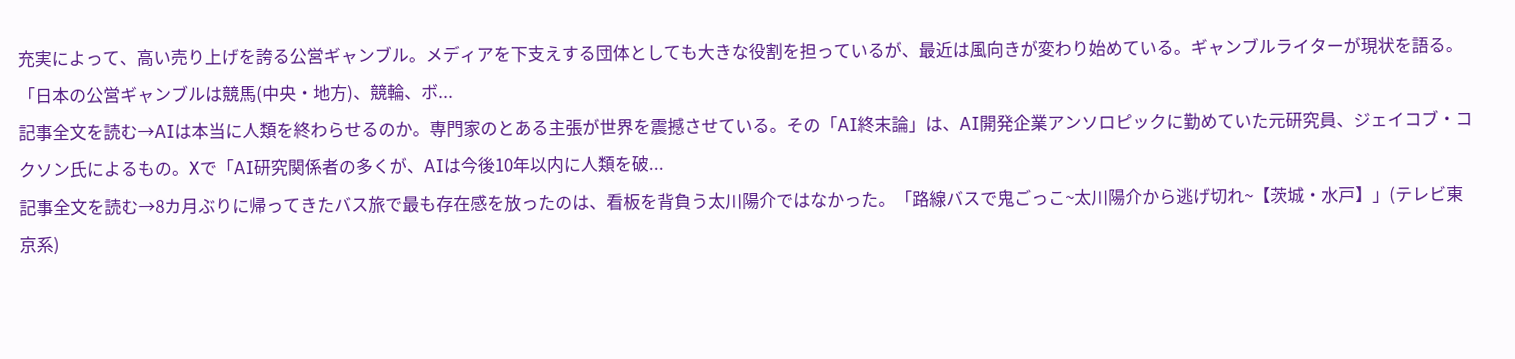充実によって、高い売り上げを誇る公営ギャンブル。メディアを下支えする団体としても大きな役割を担っているが、最近は風向きが変わり始めている。ギャンブルライターが現状を語る。「日本の公営ギャンブルは競馬(中央・地方)、競輪、ボ...
記事全文を読む→AIは本当に人類を終わらせるのか。専門家のとある主張が世界を震撼させている。その「AI終末論」は、AI開発企業アンソロピックに勤めていた元研究員、ジェイコブ・コクソン氏によるもの。Xで「AI研究関係者の多くが、AIは今後10年以内に人類を破...
記事全文を読む→8カ月ぶりに帰ってきたバス旅で最も存在感を放ったのは、看板を背負う太川陽介ではなかった。「路線バスで鬼ごっこ~太川陽介から逃げ切れ~【茨城・水戸】」(テレビ東京系)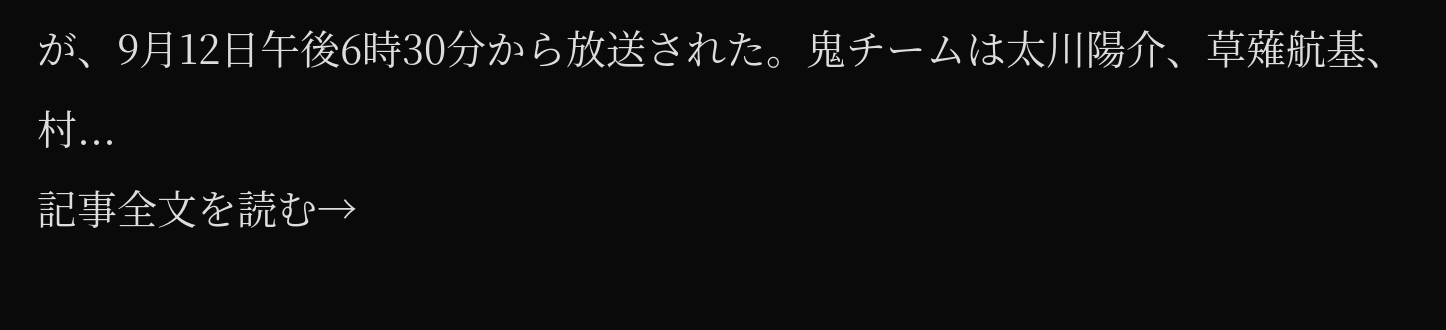が、9月12日午後6時30分から放送された。鬼チームは太川陽介、草薙航基、村...
記事全文を読む→